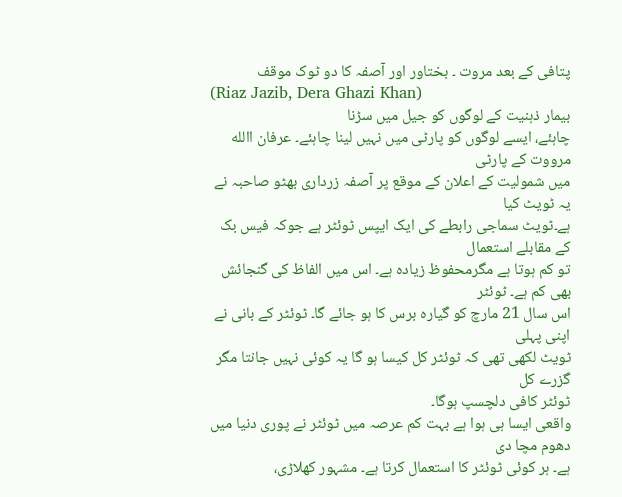پتافی کے بعد مروت ۔ بختاور اور آصفہ کا دو ٹوک موقف
(Riaz Jazib, Dera Ghazi Khan)
بیمار ذہنیت کے لوگوں کو جیل میں سڑنا
چاہئے، ایسے لوگوں کو پارٹی میں نہیں لینا چاہئے۔ عرفان االله مرووت کے پارٹی
میں شمولیت کے اعلان کے موقع پر آصفہ زرداری بھٹو صاحبہ نے یہ ٹویٹ کیا
ہے۔ٹویٹ سماجی رابطے کی ایک ایپس ٹوئٹر ہے جوکہ فیس بک کے مقابلے استعمال
تو کم ہوتا ہے مگرمحفوظ زیادہ ہے۔ اس میں الفاظ کی گنجائش بھی کم ہے۔ ٹوئٹر
اس سال 21 مارچ کو گیارہ برس کا ہو جائے گا۔ ٹوئٹر کے بانی نے اپنی پہلی
ٹویٹ لکھی تھی کہ ٹوئٹر کل کیسا ہو گا یہ کوئی نہیں جانتا مگر گزرے کل
ٹوئٹر کافی دلچسپ ہوگا۔
واقعی ایسا ہی ہوا ہے بہت کم عرصہ میں ٹوئٹر نے پوری دنیا میں دھوم مچا دی
ہے۔ ہر کوئی ٹوئٹر کا استعمال کرتا ہے۔ مشہور کھلاڑی،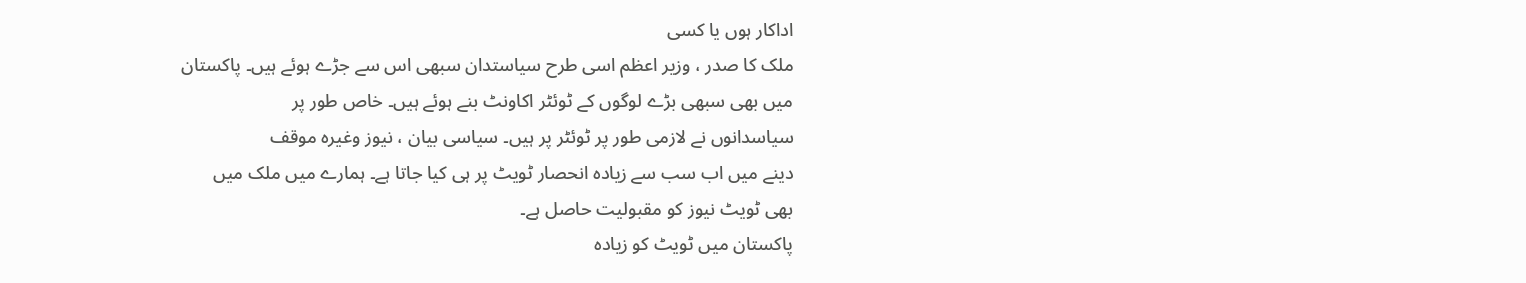اداکار ہوں یا کسی
ملک کا صدر ، وزیر اعظم اسی طرح سیاستدان سبھی اس سے جڑے ہوئے ہیں۔ پاکستان
میں بھی سبھی بڑے لوگوں کے ٹوئٹر اکاونٹ بنے ہوئے ہیں۔ خاص طور پر
سیاسدانوں نے لازمی طور پر ٹوئٹر پر ہیں۔ سیاسی بیان ، نیوز وغیرہ موقف
دینے میں اب سب سے زیادہ انحصار ٹویٹ پر ہی کیا جاتا ہے۔ ہمارے میں ملک میں
بھی ٹویٹ نیوز کو مقبولیت حاصل ہے۔
پاکستان میں ٹویٹ کو زیادہ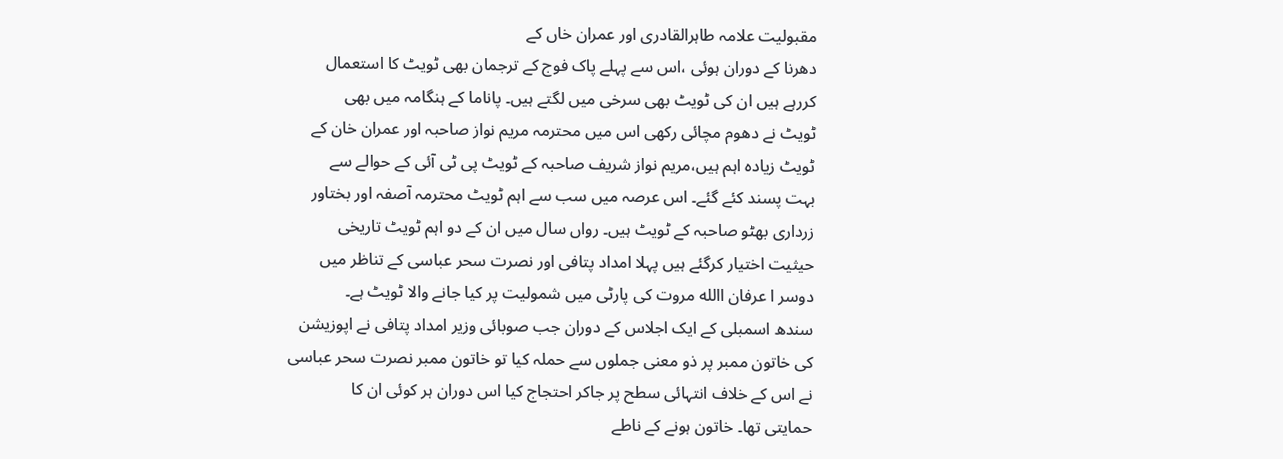مقبولیت علامہ طاہرالقادری اور عمران خاں کے
دھرنا کے دوران ہوئی ،اس سے پہلے پاک فوج کے ترجمان بھی ٹویٹ کا استعمال
کررہے ہیں ان کی ٹویٹ بھی سرخی میں لگتے ہیں۔ پاناما کے ہنگامہ میں بھی
ٹویٹ نے دھوم مچائی رکھی اس میں محترمہ مریم نواز صاحبہ اور عمران خان کے
ٹویٹ زیادہ اہم ہیں،مریم نواز شریف صاحبہ کے ٹویٹ پی ٹی آئی کے حوالے سے
بہت پسند کئے گئے۔ اس عرصہ میں سب سے اہم ٹویٹ محترمہ آصفہ اور بختاور
زرداری بھٹو صاحبہ کے ٹویٹ ہیں۔ رواں سال میں ان کے دو اہم ٹویٹ تاریخی
حیثیت اختیار کرگئے ہیں پہلا امداد پتافی اور نصرت سحر عباسی کے تناظر میں
دوسر ا عرفان االله مروت کی پارٹی میں شمولیت پر کیا جانے والا ٹویٹ ہے۔
سندھ اسمبلی کے ایک اجلاس کے دوران جب صوبائی وزیر امداد پتافی نے اپوزیشن
کی خاتون ممبر پر ذو معنی جملوں سے حملہ کیا تو خاتون ممبر نصرت سحر عباسی
نے اس کے خلاف انتہائی سطح پر جاکر احتجاج کیا اس دوران ہر کوئی ان کا
حمایتی تھا۔ خاتون ہونے کے ناطے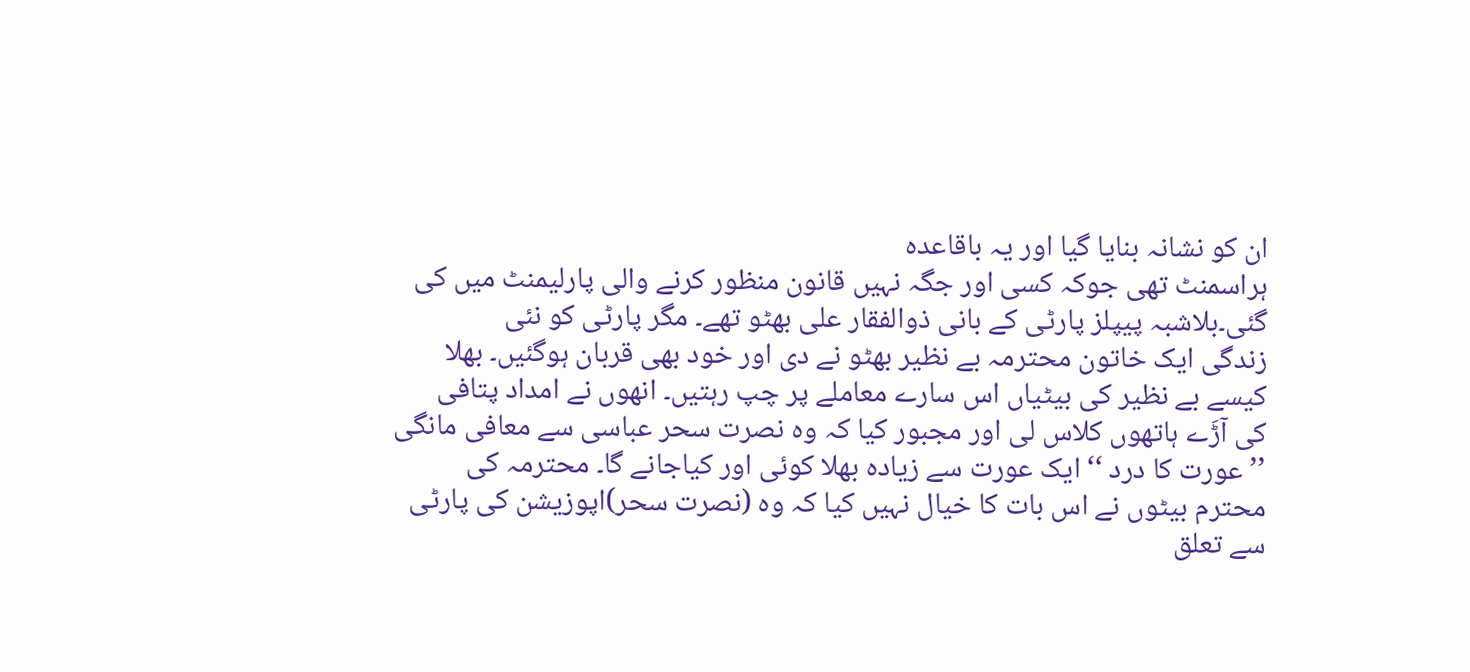ان کو نشانہ بنایا گیا اور یہ باقاعدہ
ہراسمنٹ تھی جوکہ کسی اور جگہ نہیں قانون منظور کرنے والی پارلیمنٹ میں کی
گئی۔بلاشبہ پیپلز پارٹی کے بانی ذوالفقار علی بھٹو تھے۔ مگر پارٹی کو نئی
زندگی ایک خاتون محترمہ بے نظیر بھٹو نے دی اور خود بھی قربان ہوگئیں۔ بھلا
کیسے بے نظیر کی بیٹیاں اس سارے معاملے پر چپ رہتیں۔ انھوں نے امداد پتافی
کی آڑَے ہاتھوں کلاس لی اور مجبور کیا کہ وہ نصرت سحر عباسی سے معافی مانگی
’’عورت کا درد ‘‘ایک عورت سے زیادہ بھلا کوئی اور کیاجانے گا۔ محترمہ کی
محترم بیٹوں نے اس بات کا خیال نہیں کیا کہ وہ (نصرت سحر)اپوزیشن کی پارٹی
سے تعلق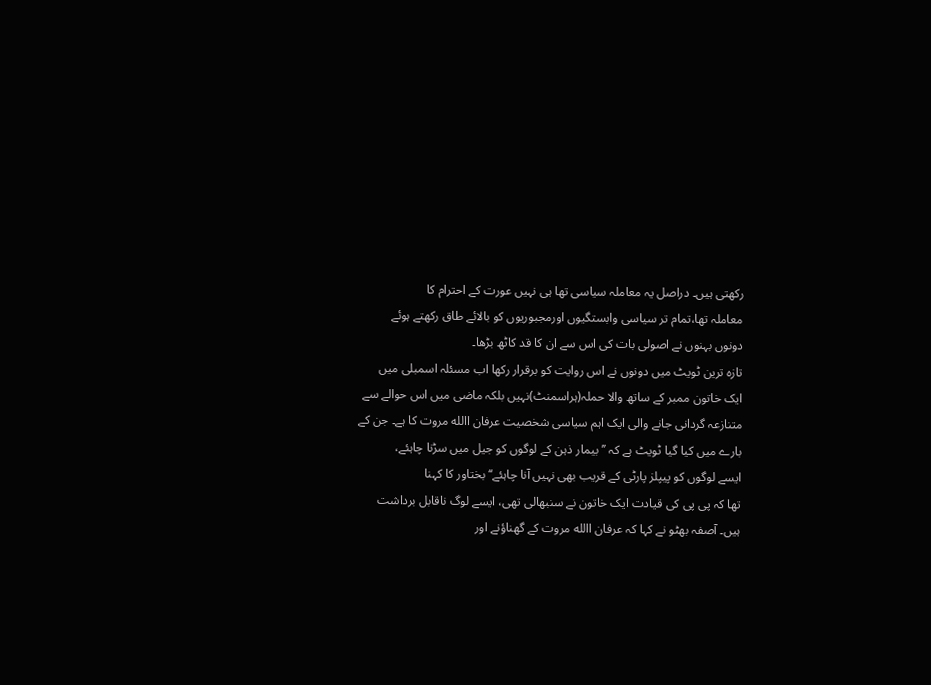رکھتی ہیں۔ دراصل یہ معاملہ سیاسی تھا ہی نہیں عورت کے احترام کا
معاملہ تھا،تمام تر سیاسی وابستگیوں اورمجبوریوں کو بالائے طاق رکھتے ہوئے
دونوں بہنوں نے اصولی بات کی اس سے ان کا قد کاٹھ بڑھا۔
تازہ ترین ٹویٹ میں دونوں نے اس روایت کو برقرار رکھا اب مسئلہ اسمبلی میں
ایک خاتون ممبر کے ساتھ والا حملہ(ہراسمنٹ)نہیں بلکہ ماضی میں اس حوالے سے
متنازعہ گردانی جانے والی ایک اہم سیاسی شخصیت عرفان االله مروت کا ہے۔ جن کے
بارے میں کیا گیا ٹویٹ ہے کہ ’’بیمار ذہن کے لوگوں کو جیل میں سڑنا چاہئے،
ایسے لوگوں کو پیپلز پارٹی کے قریب بھی نہیں آنا چاہئے‘‘ بختاور کا کہنا
تھا کہ پی پی کی قیادت ایک خاتون نے سنبھالی تھی، ایسے لوگ ناقابل برداشت
ہیں۔ آصفہ بھٹو نے کہا کہ عرفان االله مروت کے گھناؤنے اور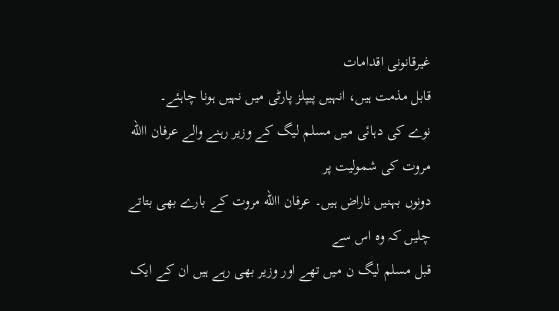غیرقانونی اقدامات
قابل مذمت ہیں، انہیں پیپلز پارٹی میں نہیں ہونا چاہئے۔
نوے کی دہائی میں مسلم لیگ کے وزیر رہنے والے عرفان االله مروت کی شمولیت پر
دونوں بہنیں ناراض ہیں۔ عرفان االله مروت کے بارے بھی بتاتے چلیں کہ وہ اس سے
قبل مسلم لیگ ن میں تھے اور وزیر بھی رہے ہیں ان کے ایک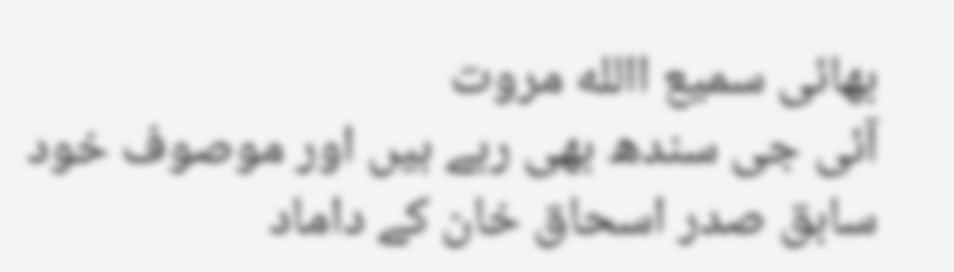بھائی سمیع االله مروت
آئی جی سندھ بھی رہے ہیں اور موصوف خود سابق صدر اسحاق خان کے داماد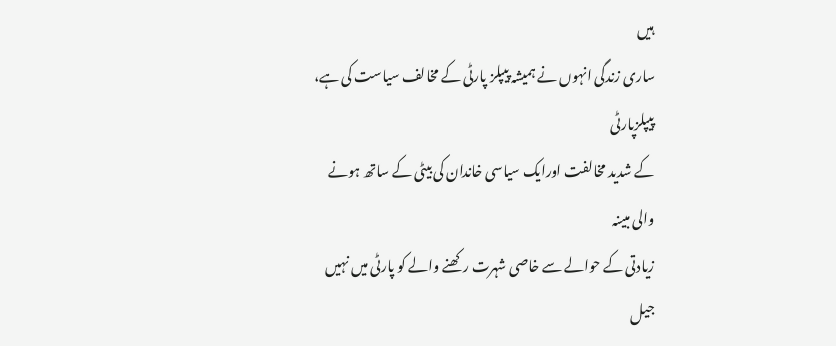ہیں
ساری زندگی انہوں نے ہمیشہ پیپلز پارٹی کے مخالف سیاست کی ہے، پیپلزپارٹی
کے شدید مخالفت اورایک سیاسی خاندان کی بیٹی کے ساتھ ہونے والی مبینہ
زیادتی کے حوالے سے خاصی شہرت رکھنے والے کو پارٹی میں نہیں جیل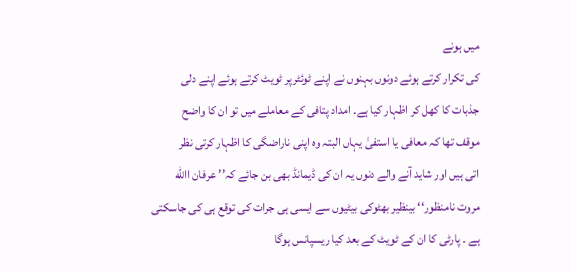میں ہونے
کی تکرار کرتے ہوئے دونوں بہنوں نے اپنے ٹوئٹرپر ٹویٹ کرتے ہوئے اپنے دلی
جذبات کا کھل کر اظہار کیا ہے۔ امداد پتافی کے معاملے میں تو ان کا واضح
موقف تھا کہ معافی یا استفیٰ یہاں البتہ وہ اپنی ناراضگی کا اظہار کرتی نظر
اتی ہیں اور شاید آنے والے دنوں یہ ان کی ڈیمانڈ بھی بن جائے کہ’’ عرفان االله
مروت نامنظور‘‘ بینظیر بھٹوکی بیٹیوں سے ایسی ہی جرات کی توقع ہی کی جاسکتی
ہے ۔ پارٹی کا ان کے ٹویٹ کے بعد کیا ریسپانس ہوگا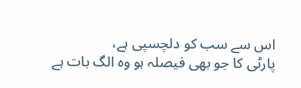اس سے سب کو دلچسپی ہے،
پارٹی کا جو بھی فیصلہ ہو وہ الگ بات ہے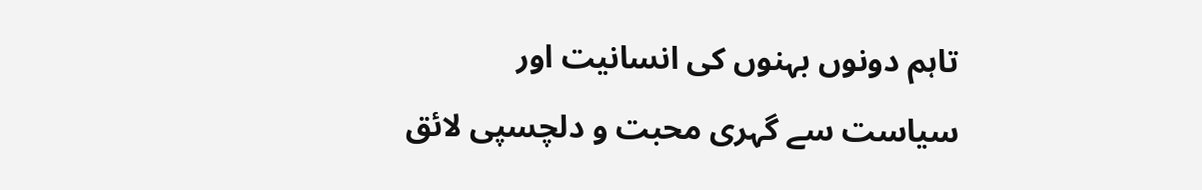تاہم دونوں بہنوں کی انسانیت اور
سیاست سے گہری محبت و دلچسپی لائق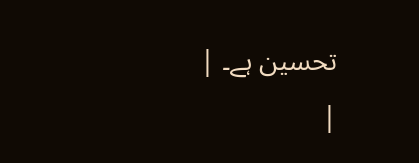تحسین ہے۔ |
|